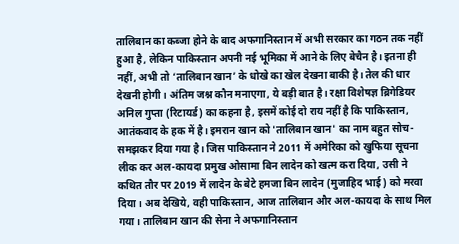तालिबान का कब्जा होने के बाद अफगानिस्तान में अभी सरकार का गठन तक नहीं हुआ है, लेकिन पाकिस्तान अपनी नई भूमिका में आने के लिए बेचैन है। इतना ही नहीं, अभी तो ‘तालिबान खान’ के धोखे का खेल देखना बाकी है। तेल की धार देखनी होगी। अंतिम जश्न कौन मनाएगा, ये बड़ी बात है। रक्षा विशेषज्ञ ब्रिगेडियर अनिल गुप्ता (रिटायर्ड) का कहना है, इसमें कोई दो राय नहीं है कि पाकिस्तान, आतंकवाद के हक में है। इमरान खान को 'तालिबान खान' का नाम बहुत सोच-समझकर दिया गया है। जिस पाकिस्तान ने 2011 में अमेरिका को खुफिया सूचना लीक कर अल-कायदा प्रमुख ओसामा बिन लादेन को खत्म करा दिया, उसी ने कथित तौर पर 2019 में लादेन के बेटे हमजा बिन लादेन (मुजाहिद भाई) को मरवा दिया। अब देखिये, वही पाकिस्तान, आज तालिबान और अल-कायदा के साथ मिल गया। तालिबान खान की सेना ने अफगानिस्तान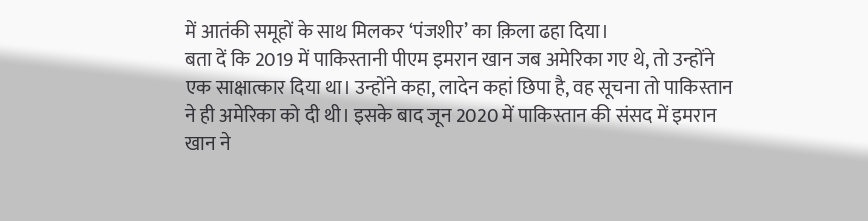में आतंकी समूहों के साथ मिलकर ‘पंजशीर’ का क़िला ढहा दिया।
बता दें कि 2019 में पाकिस्तानी पीएम इमरान खान जब अमेरिका गए थे, तो उन्होंने एक साक्षात्कार दिया था। उन्होंने कहा, लादेन कहां छिपा है, वह सूचना तो पाकिस्तान ने ही अमेरिका को दी थी। इसके बाद जून 2020 में पाकिस्तान की संसद में इमरान खान ने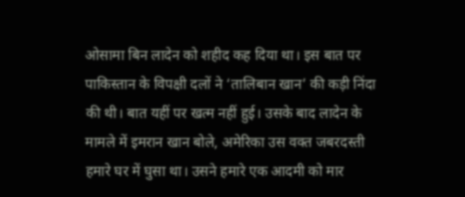ओसामा बिन लादेन को शहीद कह दिया था। इस बात पर पाकिस्तान के विपक्षी दलों ने ‘तालिबान खान’ की कड़ी निंदा की थी। बात यहीं पर खत्म नहीं हुई। उसके बाद लादेन के मामले में इमरान खान बोले, अमेरिका उस वक्त जबरदस्ती हमारे घर में घुसा था। उसने हमारे एक आदमी को मार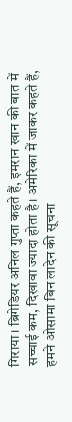गिराया। ब्रिगेडियर अनिल गुप्ता कहते हैं, इमरान खान की बात में सच्चाई कम, दिखावा ज्यादा होता है। अमेरिका में जाकर कहते हैं, हमने ओसामा बिन लादेन की सूचना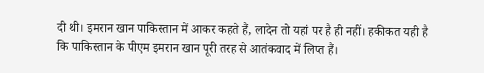दी थी। इमरान खान पाकिस्तान में आकर कहते हैं, लादेन तो यहां पर है ही नहीं। हकीकत यही है कि पाकिस्तान के पीएम इमरान खान पूरी तरह से आतंकवाद में लिप्त हैं।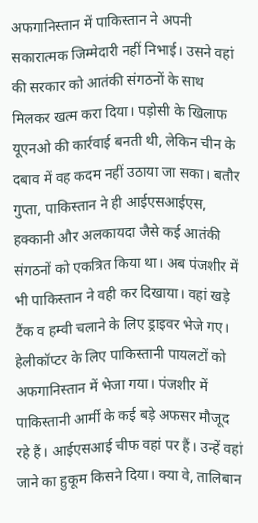अफगानिस्तान में पाकिस्तान ने अपनी सकारात्मक जिम्मेदारी नहीं निभाई। उसने वहां की सरकार को आतंकी संगठनों के साथ मिलकर खत्म करा दिया। पड़ोसी के खिलाफ यूएनओ की कार्रवाई बनती थी, लेकिन चीन के दबाव में वह कदम नहीं उठाया जा सका। बतौर गुप्ता, पाकिस्तान ने ही आईएसआईएस, हक्कानी और अलकायदा जैसे कई आतंकी संगठनों को एकत्रित किया था। अब पंजशीर में भी पाकिस्तान ने वही कर दिखाया। वहां खड़े टैंक व हम्वी चलाने के लिए ड्राइवर भेजे गए। हेलीकॉप्टर के लिए पाकिस्तानी पायलटों को अफगानिस्तान में भेजा गया। पंजशीर में पाकिस्तानी आर्मी के कई बड़े अफसर मौजूद रहे हैं। आईएसआई चीफ वहां पर हैं। उन्हें वहां जाने का हुकूम किसने दिया। क्या वे, तालिबान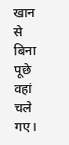खान से बिना पूछे वहां चले गए।